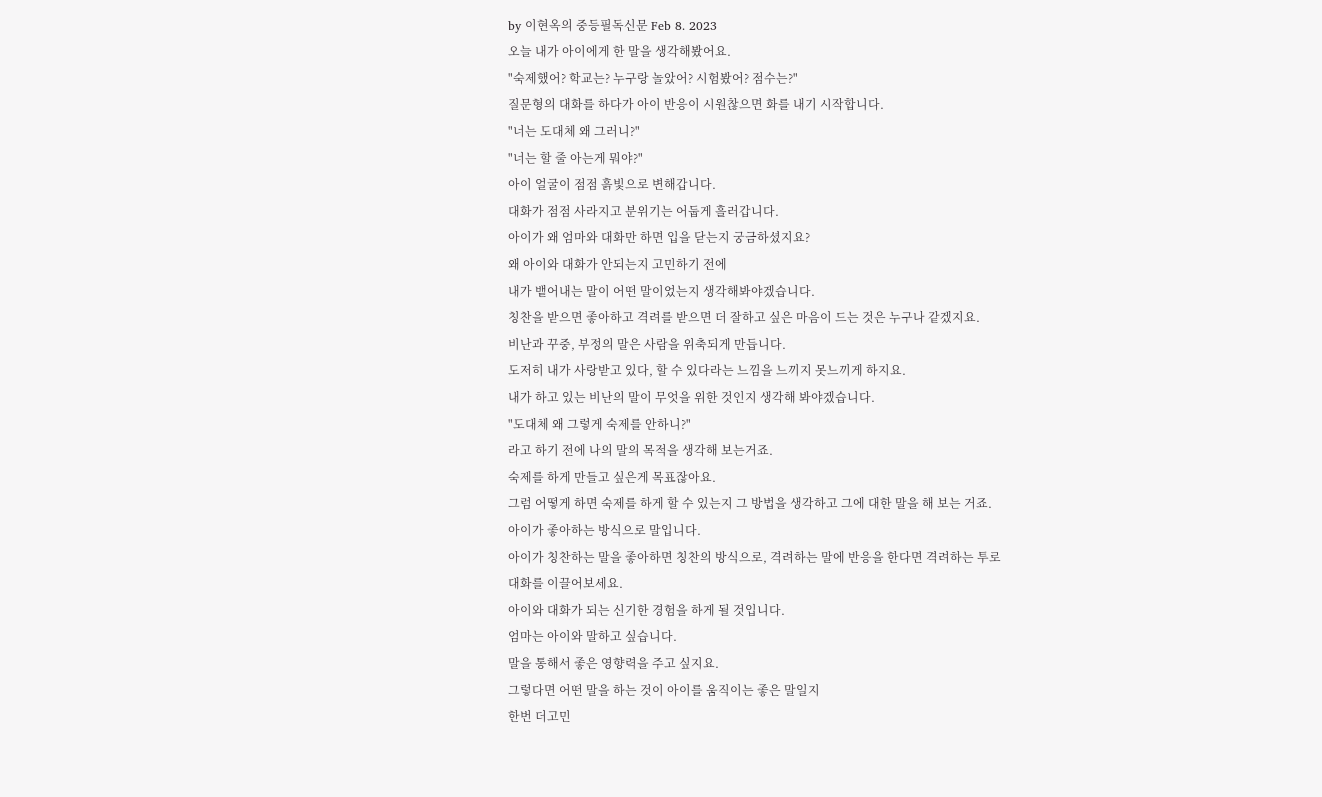by 이현옥의 중등필독신문 Feb 8. 2023
오늘 내가 아이에게 한 말을 생각해봤어요.
"숙제했어? 학교는? 누구랑 놀았어? 시험봤어? 점수는?"
질문형의 대화를 하다가 아이 반응이 시원찮으면 화를 내기 시작합니다.
"너는 도대체 왜 그러니?"
"너는 할 줄 아는게 뭐야?"
아이 얼굴이 점점 흙빛으로 변해갑니다.
대화가 점점 사라지고 분위기는 어둡게 흘러갑니다.
아이가 왜 엄마와 대화만 하면 입을 닫는지 궁금하셨지요?
왜 아이와 대화가 안되는지 고민하기 전에
내가 뱉어내는 말이 어떤 말이었는지 생각해봐야겠습니다.
칭찬을 받으면 좋아하고 격려를 받으면 더 잘하고 싶은 마음이 드는 것은 누구나 같겠지요.
비난과 꾸중, 부정의 말은 사람을 위축되게 만듭니다.
도저히 내가 사랑받고 있다, 할 수 있다라는 느낌을 느끼지 못느끼게 하지요.
내가 하고 있는 비난의 말이 무엇을 위한 것인지 생각해 봐야겠습니다.
"도대체 왜 그렇게 숙제를 안하니?"
라고 하기 전에 나의 말의 목적을 생각해 보는거죠.
숙제를 하게 만들고 싶은게 목표잖아요.
그럼 어떻게 하면 숙제를 하게 할 수 있는지 그 방법을 생각하고 그에 대한 말을 해 보는 거죠.
아이가 좋아하는 방식으로 말입니다.
아이가 칭찬하는 말을 좋아하면 칭찬의 방식으로, 격려하는 말에 반응을 한다면 격려하는 투로
대화를 이끌어보세요.
아이와 대화가 되는 신기한 경험을 하게 될 것입니다.
엄마는 아이와 말하고 싶습니다.
말을 통해서 좋은 영향력을 주고 싶지요.
그렇다면 어떤 말을 하는 것이 아이를 움직이는 좋은 말일지
한번 더고민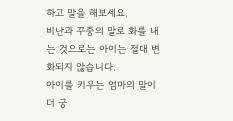하고 말을 해보세요.
비난과 꾸중의 말로 화를 내는 것으로는 아이는 절대 변화되지 않습니다.
아이를 키우는 엄마의 말이 더 궁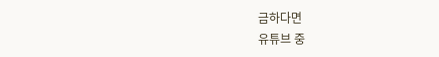금하다면
유튜브 중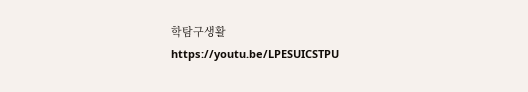학탐구생활
https://youtu.be/LPESUICSTPU